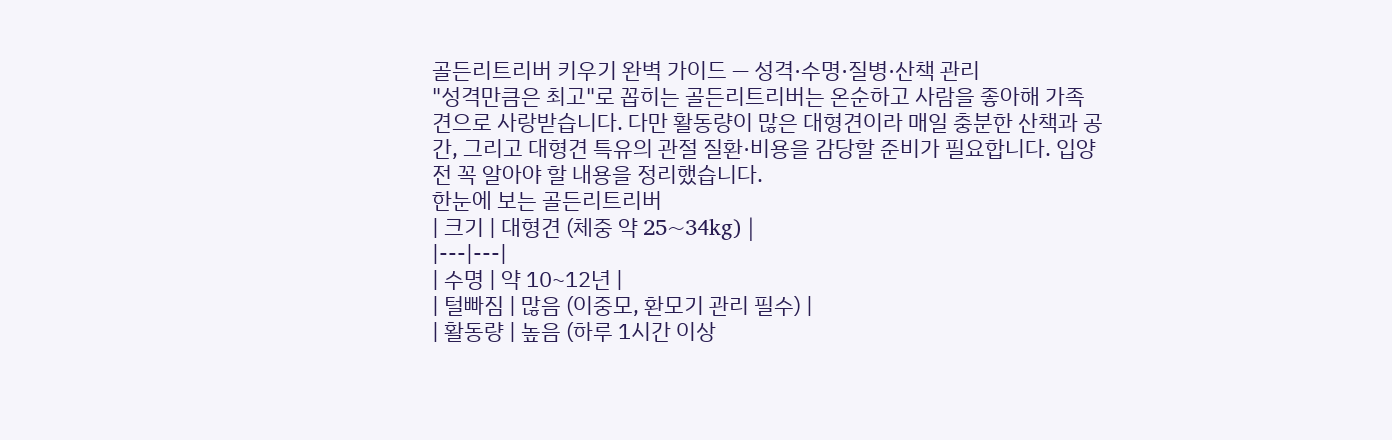골든리트리버 키우기 완벽 가이드 — 성격·수명·질병·산책 관리
"성격만큼은 최고"로 꼽히는 골든리트리버는 온순하고 사람을 좋아해 가족견으로 사랑받습니다. 다만 활동량이 많은 대형견이라 매일 충분한 산책과 공간, 그리고 대형견 특유의 관절 질환·비용을 감당할 준비가 필요합니다. 입양 전 꼭 알아야 할 내용을 정리했습니다.
한눈에 보는 골든리트리버
| 크기 | 대형견 (체중 약 25~34kg) |
|---|---|
| 수명 | 약 10~12년 |
| 털빠짐 | 많음 (이중모, 환모기 관리 필수) |
| 활동량 | 높음 (하루 1시간 이상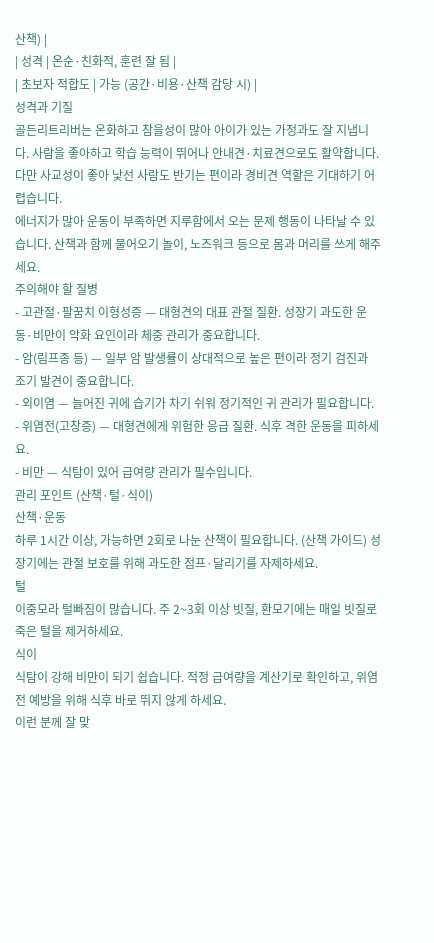산책) |
| 성격 | 온순·친화적, 훈련 잘 됨 |
| 초보자 적합도 | 가능 (공간·비용·산책 감당 시) |
성격과 기질
골든리트리버는 온화하고 참을성이 많아 아이가 있는 가정과도 잘 지냅니다. 사람을 좋아하고 학습 능력이 뛰어나 안내견·치료견으로도 활약합니다. 다만 사교성이 좋아 낯선 사람도 반기는 편이라 경비견 역할은 기대하기 어렵습니다.
에너지가 많아 운동이 부족하면 지루함에서 오는 문제 행동이 나타날 수 있습니다. 산책과 함께 물어오기 놀이, 노즈워크 등으로 몸과 머리를 쓰게 해주세요.
주의해야 할 질병
- 고관절·팔꿈치 이형성증 — 대형견의 대표 관절 질환. 성장기 과도한 운동·비만이 악화 요인이라 체중 관리가 중요합니다.
- 암(림프종 등) — 일부 암 발생률이 상대적으로 높은 편이라 정기 검진과 조기 발견이 중요합니다.
- 외이염 — 늘어진 귀에 습기가 차기 쉬워 정기적인 귀 관리가 필요합니다.
- 위염전(고창증) — 대형견에게 위험한 응급 질환. 식후 격한 운동을 피하세요.
- 비만 — 식탐이 있어 급여량 관리가 필수입니다.
관리 포인트 (산책·털·식이)
산책·운동
하루 1시간 이상, 가능하면 2회로 나눈 산책이 필요합니다. (산책 가이드) 성장기에는 관절 보호를 위해 과도한 점프·달리기를 자제하세요.
털
이중모라 털빠짐이 많습니다. 주 2~3회 이상 빗질, 환모기에는 매일 빗질로 죽은 털을 제거하세요.
식이
식탐이 강해 비만이 되기 쉽습니다. 적정 급여량을 계산기로 확인하고, 위염전 예방을 위해 식후 바로 뛰지 않게 하세요.
이런 분께 잘 맞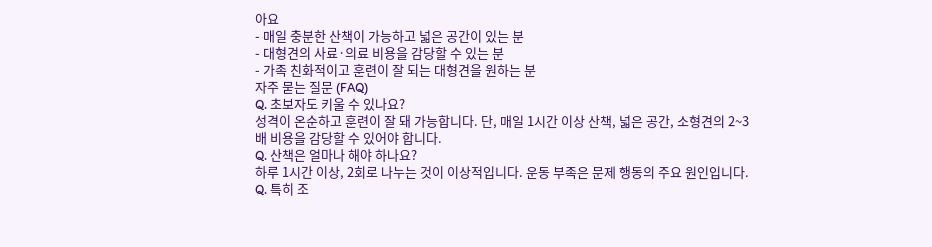아요
- 매일 충분한 산책이 가능하고 넓은 공간이 있는 분
- 대형견의 사료·의료 비용을 감당할 수 있는 분
- 가족 친화적이고 훈련이 잘 되는 대형견을 원하는 분
자주 묻는 질문 (FAQ)
Q. 초보자도 키울 수 있나요?
성격이 온순하고 훈련이 잘 돼 가능합니다. 단, 매일 1시간 이상 산책, 넓은 공간, 소형견의 2~3배 비용을 감당할 수 있어야 합니다.
Q. 산책은 얼마나 해야 하나요?
하루 1시간 이상, 2회로 나누는 것이 이상적입니다. 운동 부족은 문제 행동의 주요 원인입니다.
Q. 특히 조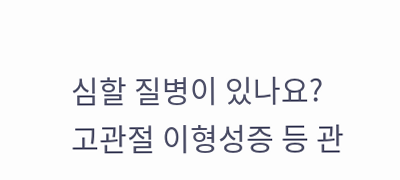심할 질병이 있나요?
고관절 이형성증 등 관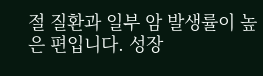절 질환과 일부 암 발생률이 높은 편입니다. 성장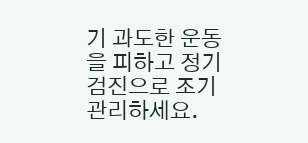기 과도한 운동을 피하고 정기 검진으로 조기 관리하세요.